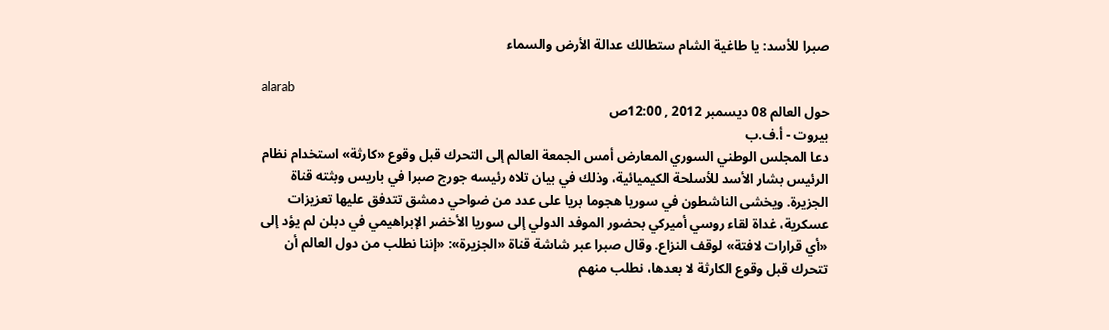صبرا للأسد: يا طاغية الشام ستطالك عدالة الأرض والسماء

alarab
حول العالم 08 ديسمبر 2012 , 12:00ص
بيروت - أ.ف.ب
دعا المجلس الوطني السوري المعارض أمس الجمعة العالم إلى التحرك قبل وقوع «كارثة» استخدام نظام الرئيس بشار الأسد للأسلحة الكيميائية، وذلك في بيان تلاه رئيسه جورج صبرا في باريس وبثته قناة الجزيرة. ويخشى الناشطون في سوريا هجوما بريا على عدد من ضواحي دمشق تتدفق عليها تعزيزات عسكرية، غداة لقاء روسي أميركي بحضور الموفد الدولي إلى سوريا الأخضر الإبراهيمي في دبلن لم يؤد إلى «أي قرارات لافتة» لوقف النزاع. وقال صبرا عبر شاشة قناة «الجزيرة»: «إننا نطلب من دول العالم أن تتحرك قبل وقوع الكارثة لا بعدها، نطلب منهم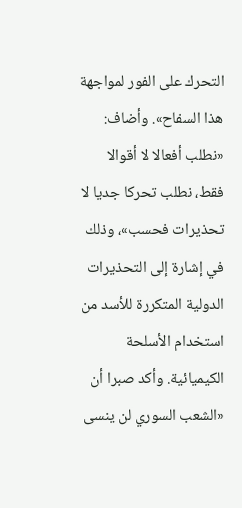التحرك على الفور لمواجهة هذا السفاح». وأضاف: «نطلب أفعالا لا أقوالا فقط، نطلب تحركا جديا لا تحذيرات فحسب»، وذلك في إشارة إلى التحذيرات الدولية المتكررة للأسد من استخدام الأسلحة الكيميائية. وأكد صبرا أن «الشعب السوري لن ينسى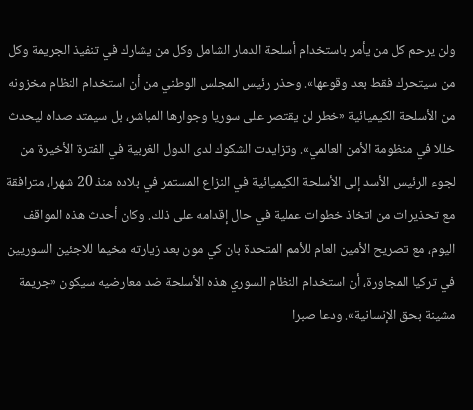ولن يرحم كل من يأمر باستخدام أسلحة الدمار الشامل وكل من يشارك في تنفيذ الجريمة وكل من سيتحرك فقط بعد وقوعها». وحذر رئيس المجلس الوطني من أن استخدام النظام مخزونه من الأسلحة الكيميائية «خطر لن يقتصر على سوريا وجوارها المباشر، بل سيمتد صداه ليحدث خللا في منظومة الأمن العالمي». وتزايدت الشكوك لدى الدول الغربية في الفترة الأخيرة من لجوء الرئيس الأسد إلى الأسلحة الكيميائية في النزاع المستمر في بلاده منذ 20 شهرا، مترافقة مع تحذيرات من اتخاذ خطوات عملية في حال إقدامه على ذلك. وكان أحدث هذه المواقف اليوم، مع تصريح الأمين العام للأمم المتحدة بان كي مون بعد زيارته مخيما للاجئين السوريين في تركيا المجاورة، أن استخدام النظام السوري هذه الأسلحة ضد معارضيه سيكون «جريمة مشينة بحق الإنسانية». ودعا صبرا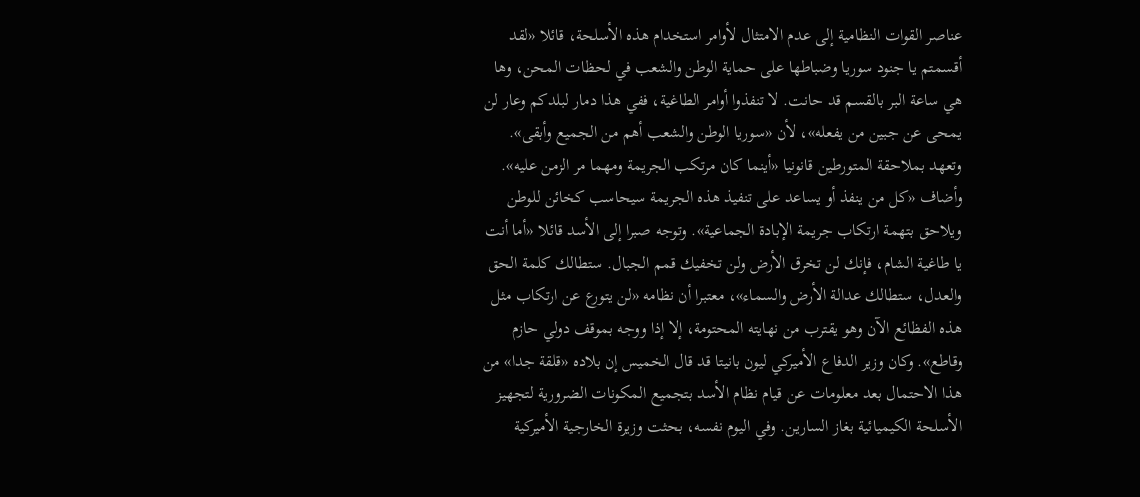عناصر القوات النظامية إلى عدم الامتثال لأوامر استخدام هذه الأسلحة، قائلا «لقد أقسمتم يا جنود سوريا وضباطها على حماية الوطن والشعب في لحظات المحن، وها هي ساعة البر بالقسم قد حانت. لا تنفذوا أوامر الطاغية، ففي هذا دمار لبلدكم وعار لن يمحى عن جبين من يفعله»، لأن «سوريا الوطن والشعب أهم من الجميع وأبقى». وتعهد بملاحقة المتورطين قانونيا «أينما كان مرتكب الجريمة ومهما مر الزمن عليه». وأضاف «كل من ينفذ أو يساعد على تنفيذ هذه الجريمة سيحاسب كخائن للوطن ويلاحق بتهمة ارتكاب جريمة الإبادة الجماعية». وتوجه صبرا إلى الأسد قائلا «أما أنت يا طاغية الشام، فإنك لن تخرق الأرض ولن تخفيك قمم الجبال. ستطالك كلمة الحق والعدل، ستطالك عدالة الأرض والسماء»، معتبرا أن نظامه «لن يتورع عن ارتكاب مثل هذه الفظائع الآن وهو يقترب من نهايته المحتومة، إلا إذا ووجه بموقف دولي حازم وقاطع». وكان وزير الدفاع الأميركي ليون بانيتا قد قال الخميس إن بلاده «قلقة جدا» من هذا الاحتمال بعد معلومات عن قيام نظام الأسد بتجميع المكونات الضرورية لتجهيز الأسلحة الكيميائية بغاز السارين. وفي اليوم نفسه، بحثت وزيرة الخارجية الأميركية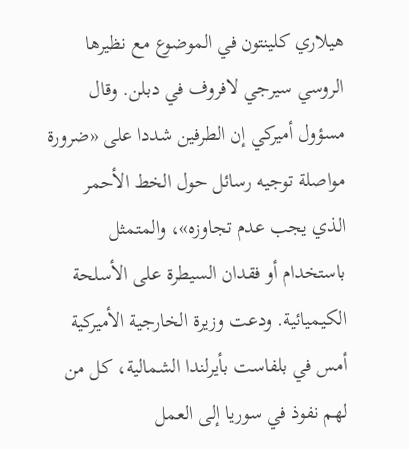هيلاري كلينتون في الموضوع مع نظيرها الروسي سيرجي لافروف في دبلن. وقال مسؤول أميركي إن الطرفين شددا على «ضرورة مواصلة توجيه رسائل حول الخط الأحمر الذي يجب عدم تجاوزه»، والمتمثل باستخدام أو فقدان السيطرة على الأسلحة الكيميائية. ودعت وزيرة الخارجية الأميركية أمس في بلفاست بأيرلندا الشمالية، كل من لهم نفوذ في سوريا إلى العمل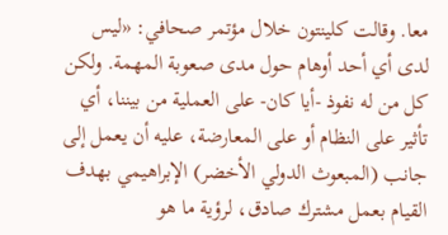معا. وقالت كلينتون خلال مؤتمر صحافي: «ليس لدى أي أحد أوهام حول مدى صعوبة المهمة. ولكن كل من له نفوذ -أيا كان- على العملية من بيننا، أي تأثير على النظام أو على المعارضة، عليه أن يعمل إلى جانب (المبعوث الدولي الأخضر) الإبراهيمي بهدف القيام بعمل مشترك صادق، لرؤية ما هو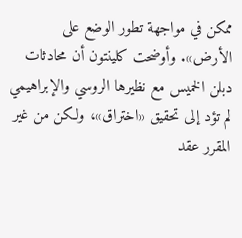ممكن في مواجهة تطور الوضع على الأرض». وأوضحت كلينتون أن محادثات دبلن الخميس مع نظيرها الروسي والإبراهيمي لم تؤد إلى تحقيق «اختراق»، ولكن من غير المقرر عقد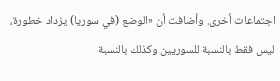اجتماعات أخرى. وأضافت أن «الوضع (في سوريا) يزداد خطورة، ليس فقط بالنسبة للسوريين وكذلك بالنسبة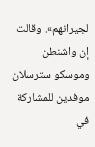لجيرانهم». وقالت إن واشنطن وموسكو سترسلان موفدين للمشاركة في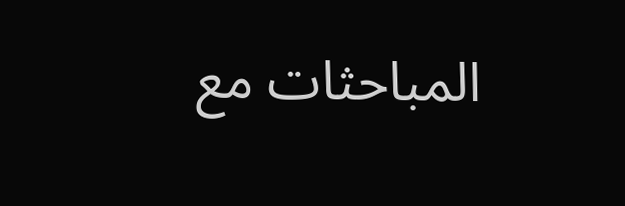المباحثات مع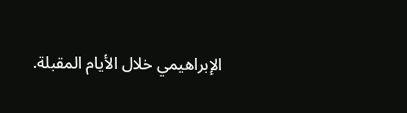الإبراهيمي خلال الأيام المقبلة.